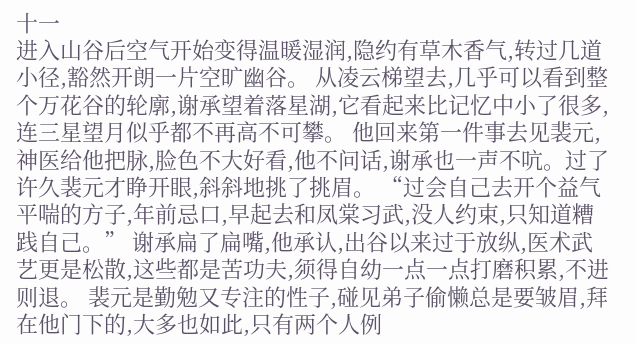十一
进入山谷后空气开始变得温暖湿润,隐约有草木香气,转过几道小径,豁然开朗一片空旷幽谷。 从凌云梯望去,几乎可以看到整个万花谷的轮廓,谢承望着落星湖,它看起来比记忆中小了很多,连三星望月似乎都不再高不可攀。 他回来第一件事去见裴元,神医给他把脉,脸色不大好看,他不问话,谢承也一声不吭。过了许久裴元才睁开眼,斜斜地挑了挑眉。 “过会自己去开个益气平喘的方子,年前忌口,早起去和凤棠习武,没人约束,只知道糟践自己。” 谢承扁了扁嘴,他承认,出谷以来过于放纵,医术武艺更是松散,这些都是苦功夫,须得自幼一点一点打磨积累,不进则退。 裴元是勤勉又专注的性子,碰见弟子偷懒总是要皱眉,拜在他门下的,大多也如此,只有两个人例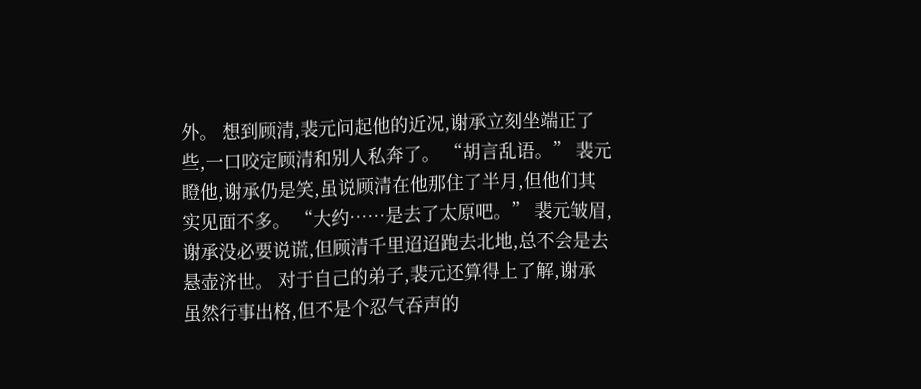外。 想到顾清,裴元问起他的近况,谢承立刻坐端正了些,一口咬定顾清和别人私奔了。 “胡言乱语。” 裴元瞪他,谢承仍是笑,虽说顾清在他那住了半月,但他们其实见面不多。 “大约……是去了太原吧。” 裴元皱眉,谢承没必要说谎,但顾清千里迢迢跑去北地,总不会是去悬壶济世。 对于自己的弟子,裴元还算得上了解,谢承虽然行事出格,但不是个忍气吞声的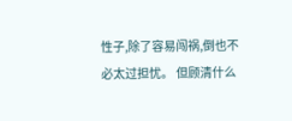性子,除了容易闯祸,倒也不必太过担忧。 但顾清什么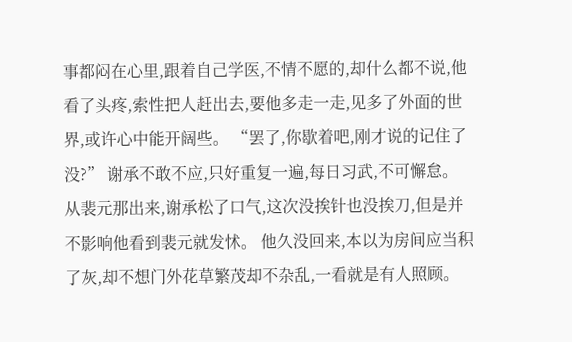事都闷在心里,跟着自己学医,不情不愿的,却什么都不说,他看了头疼,索性把人赶出去,要他多走一走,见多了外面的世界,或许心中能开阔些。 “罢了,你歇着吧,刚才说的记住了没?” 谢承不敢不应,只好重复一遍,每日习武,不可懈怠。 从裴元那出来,谢承松了口气,这次没挨针也没挨刀,但是并不影响他看到裴元就发怵。 他久没回来,本以为房间应当积了灰,却不想门外花草繁茂却不杂乱,一看就是有人照顾。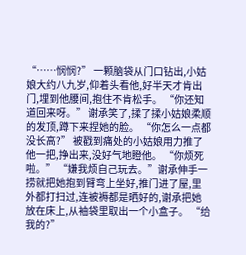“……悯悯?” 一颗脑袋从门口钻出,小姑娘大约八九岁,仰着头看他,好半天才肯出门,埋到他腰间,抱住不肯松手。 “你还知道回来呀。” 谢承笑了,揉了揉小姑娘柔顺的发顶,蹲下来捏她的脸。 “你怎么一点都没长高?” 被戳到痛处的小姑娘用力推了他一把,挣出来,没好气地瞪他。 “你烦死啦。” “嫌我烦自己玩去。”谢承伸手一捞就把她抱到臂弯上坐好,推门进了屋,里外都打扫过,连被褥都是晒好的,谢承把她放在床上,从袖袋里取出一个小盒子。 “给我的?”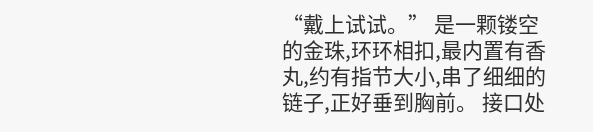“戴上试试。” 是一颗镂空的金珠,环环相扣,最内置有香丸,约有指节大小,串了细细的链子,正好垂到胸前。 接口处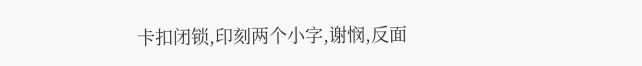卡扣闭锁,印刻两个小字,谢悯,反面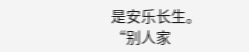是安乐长生。 “别人家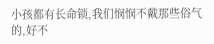小孩都有长命锁,我们悯悯不戴那些俗气的,好不